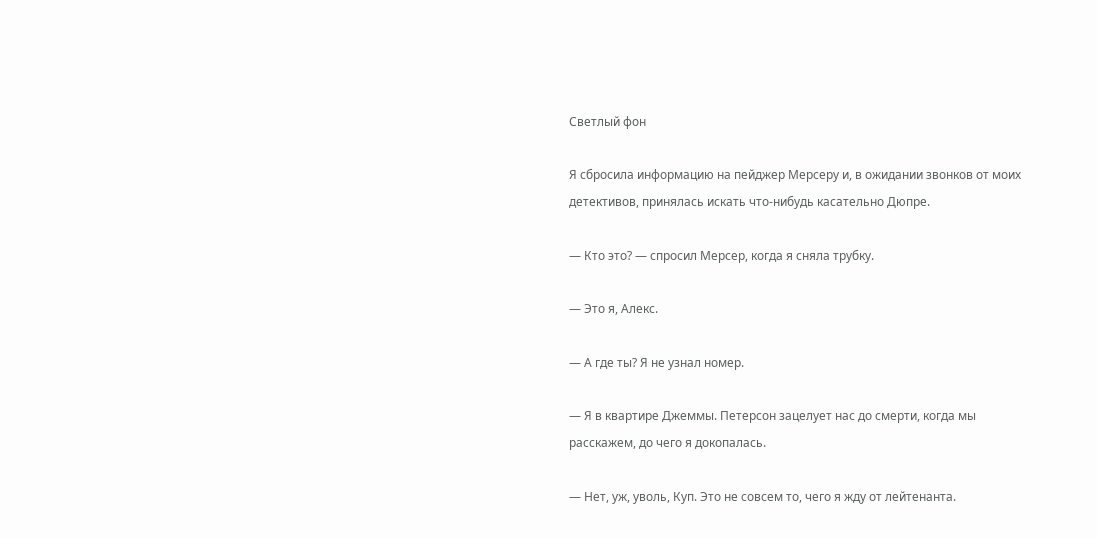Светлый фон

Я сбросила информацию на пейджер Мерсеру и, в ожидании звонков от моих детективов, принялась искать что-нибудь касательно Дюпре.

— Кто это? — спросил Мерсер, когда я сняла трубку.

— Это я, Алекс.

— А где ты? Я не узнал номер.

— Я в квартире Джеммы. Петерсон зацелует нас до смерти, когда мы расскажем, до чего я докопалась.

— Нет, уж, уволь, Куп. Это не совсем то, чего я жду от лейтенанта.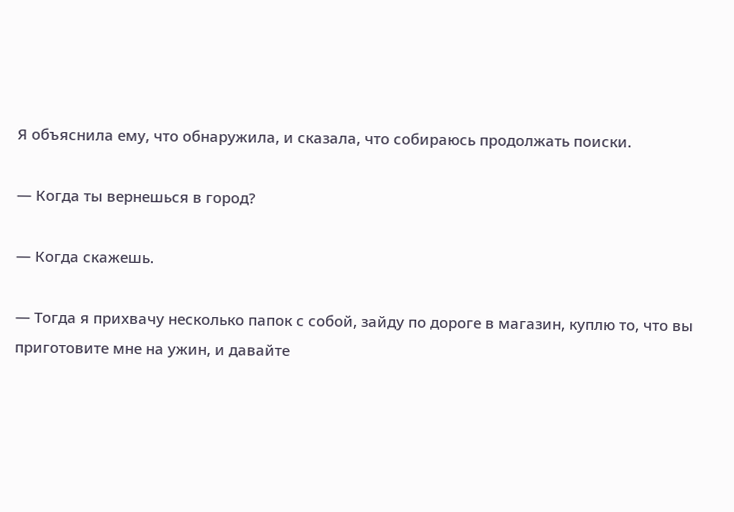Я объяснила ему, что обнаружила, и сказала, что собираюсь продолжать поиски.

— Когда ты вернешься в город?

— Когда скажешь.

— Тогда я прихвачу несколько папок с собой, зайду по дороге в магазин, куплю то, что вы приготовите мне на ужин, и давайте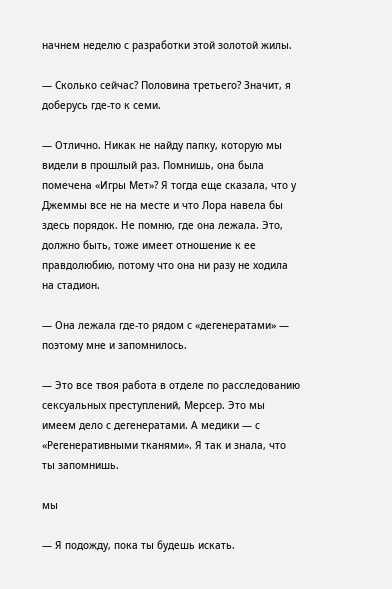начнем неделю с разработки этой золотой жилы.

— Сколько сейчас? Половина третьего? Значит, я доберусь где-то к семи.

— Отлично. Никак не найду папку, которую мы видели в прошлый раз. Помнишь, она была помечена «Игры Мет»? Я тогда еще сказала, что у Джеммы все не на месте и что Лора навела бы здесь порядок. Не помню, где она лежала. Это, должно быть, тоже имеет отношение к ее правдолюбию, потому что она ни разу не ходила на стадион.

— Она лежала где-то рядом с «дегенератами» — поэтому мне и запомнилось.

— Это все твоя работа в отделе по расследованию сексуальных преступлений, Мерсер. Это мы имеем дело с дегенератами. А медики — с «Регенеративными тканями». Я так и знала, что ты запомнишь.

мы

— Я подожду, пока ты будешь искать.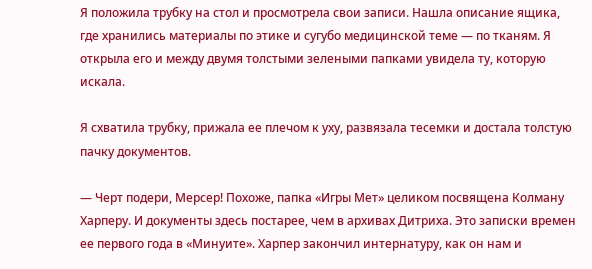Я положила трубку на стол и просмотрела свои записи. Нашла описание ящика, где хранились материалы по этике и сугубо медицинской теме — по тканям. Я открыла его и между двумя толстыми зелеными папками увидела ту, которую искала.

Я схватила трубку, прижала ее плечом к уху, развязала тесемки и достала толстую пачку документов.

— Черт подери, Мерсер! Похоже, папка «Игры Мет» целиком посвящена Колману Харперу. И документы здесь постарее, чем в архивах Дитриха. Это записки времен ее первого года в «Минуите». Харпер закончил интернатуру, как он нам и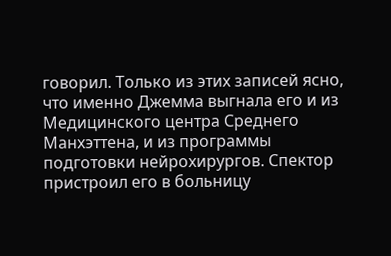говорил. Только из этих записей ясно, что именно Джемма выгнала его и из Медицинского центра Среднего Манхэттена, и из программы подготовки нейрохирургов. Спектор пристроил его в больницу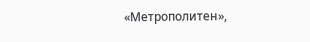«Метрополитен»,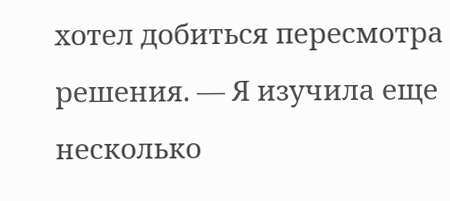хотел добиться пересмотра решения. — Я изучила еще несколько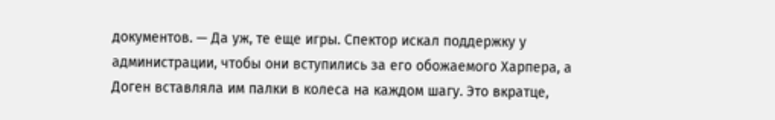документов. — Да уж, те еще игры. Спектор искал поддержку у администрации, чтобы они вступились за его обожаемого Харпера, а Доген вставляла им палки в колеса на каждом шагу. Это вкратце,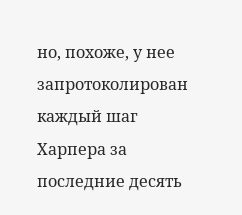но, похоже, у нее запротоколирован каждый шаг Харпера за последние десять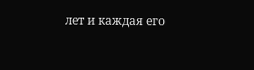лет и каждая его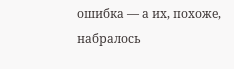ошибка — а их, похоже, набралось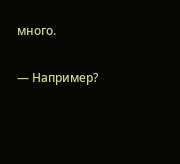много.

— Например?